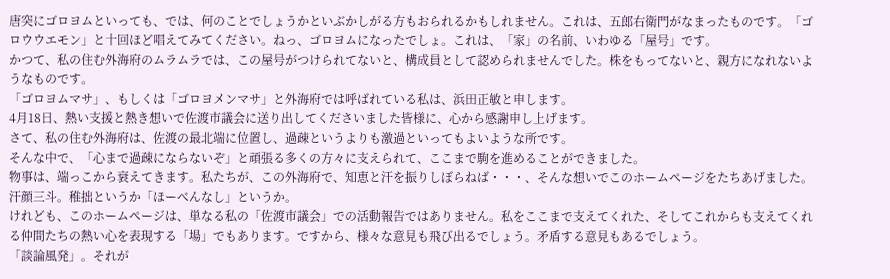唐突にゴロヨムといっても、では、何のことでしょうかといぶかしがる方もおられるかもしれません。これは、五郎右衛門がなまったものです。「ゴロウウエモン」と十回ほど唱えてみてください。ねっ、ゴロヨムになったでしょ。これは、「家」の名前、いわゆる「屋号」です。
かつて、私の住む外海府のムラムラでは、この屋号がつけられてないと、構成員として認められませんでした。株をもってないと、親方になれないようなものです。
「ゴロヨムマサ」、もしくは「ゴロヨメンマサ」と外海府では呼ばれている私は、浜田正敏と申します。
4月18日、熱い支援と熱き想いで佐渡市議会に送り出してくださいました皆様に、心から感謝申し上げます。
さて、私の住む外海府は、佐渡の最北端に位置し、過疎というよりも激過といってもよいような所です。
そんな中で、「心まで過疎にならないぞ」と頑張る多くの方々に支えられて、ここまで駒を進めることができました。
物事は、端っこから衰えてきます。私たちが、この外海府で、知恵と汗を振りしぼらねば・・・、そんな想いでこのホームページをたちあげました。
汗顔三斗。稚拙というか「ほーべんなし」というか。
けれども、このホームページは、単なる私の「佐渡市議会」での活動報告ではありません。私をここまで支えてくれた、そしてこれからも支えてくれる仲間たちの熱い心を表現する「場」でもあります。ですから、様々な意見も飛び出るでしょう。矛盾する意見もあるでしょう。
「談論風発」。それが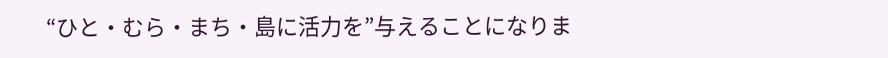“ひと・むら・まち・島に活力を”与えることになりま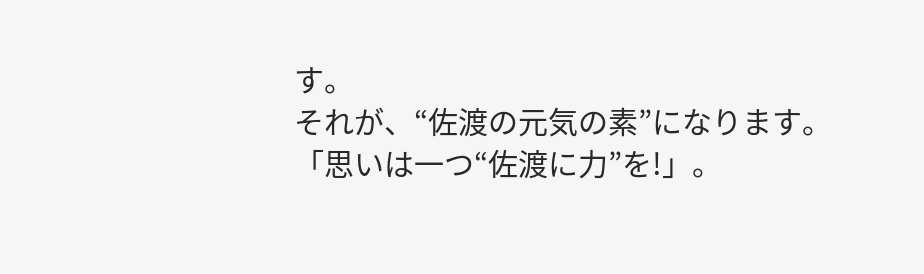す。
それが、“佐渡の元気の素”になります。
「思いは一つ“佐渡に力”を!」。